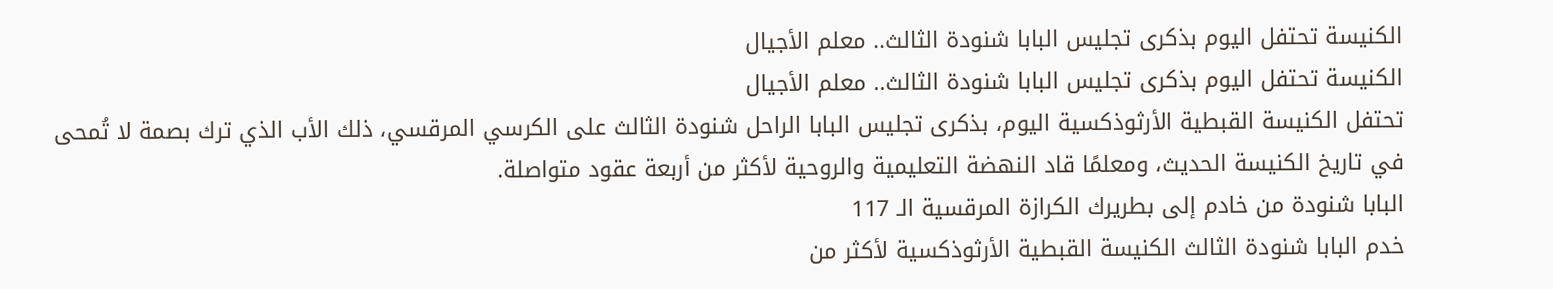الكنيسة تحتفل اليوم بذكرى تجليس البابا شنودة الثالث.. معلم الأجيال
الكنيسة تحتفل اليوم بذكرى تجليس البابا شنودة الثالث.. معلم الأجيال
تحتفل الكنيسة القبطية الأرثوذكسية اليوم، بذكرى تجليس البابا الراحل شنودة الثالث على الكرسي المرقسي، ذلك الأب الذي ترك بصمة لا تُمحى في تاريخ الكنيسة الحديث، ومعلمًا قاد النهضة التعليمية والروحية لأكثر من أربعة عقود متواصلة.
البابا شنودة من خادم إلى بطريرك الكرازة المرقسية الـ 117
خدم البابا شنودة الثالث الكنيسة القبطية الأرثوذكسية لأكثر من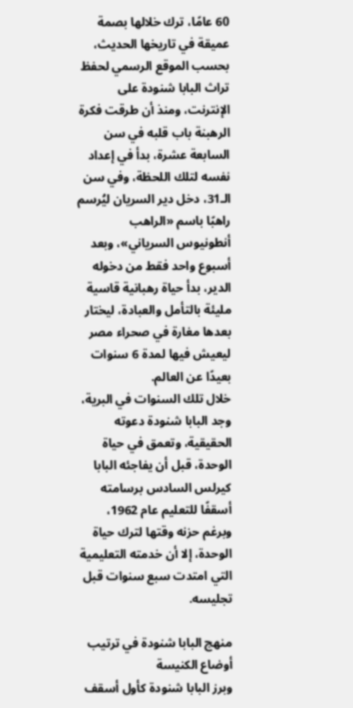60 عامًا، ترك خلالها بصمة عميقة في تاريخها الحديث، بحسب الموقع الرسمي لحفظ تراث البابا شنودة على الإنترنت، ومنذ أن طرقت فكرة الرهبنة باب قلبه في سن السابعة عشرة، بدأ في إعداد نفسه لتلك اللحظة، وفي سن الـ31، دخل دير السريان ليُرسم راهبًا باسم «الراهب أنطونيوس السرياني»، وبعد أسبوع واحد فقط من دخوله الدير، بدأ حياة رهبانية قاسية مليئة بالتأمل والعبادة، ليختار بعدها مغارة في صحراء مصر ليعيش فيها لمدة 6 سنوات بعيدًا عن العالم.
خلال تلك السنوات في البرية، وجد البابا شنودة دعوته الحقيقية، وتعمق في حياة الوحدة، قبل أن يفاجئه البابا كيرلس السادس برسامته أسقفًا للتعليم عام 1962، وبرغم حزنه وقتها لترك حياة الوحدة، إلا أن خدمته التعليمية التي امتدت سبع سنوات قبل تجليسه.

منهج البابا شنودة في ترتيب أوضاع الكنيسة
وبرز البابا شنودة كأول أسقف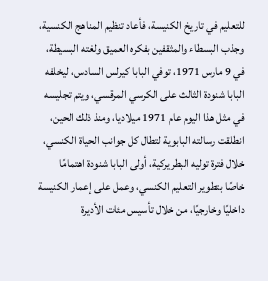للتعليم في تاريخ الكنيسة، فأعاد تنظيم المناهج الكنسية، وجذب البسطاء والمثقفين بفكره العميق ولغته البسيطة، في 9 مارس 1971، توفي البابا كيرلس السادس، ليخلفه البابا شنودة الثالث على الكرسي المرقسي، ويتم تجليسه في مثل هذا اليوم عام 1971 ميلاديا، ومنذ ذلك الحين، انطلقت رسالته البابوية لتطال كل جوانب الحياة الكنسي، خلال فترة توليه البطريركية، أولى البابا شنودة اهتمامًا خاصًا بتطوير التعليم الكنسي، وعمل على إعمار الكنيسة داخليًا وخارجيًا، من خلال تأسيس مئات الأديرة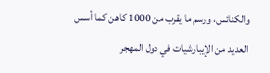والكنائس، ورسم ما يقرب من 1000 كاهن كما أسس العديد من الإيبارشيات في دول المهجر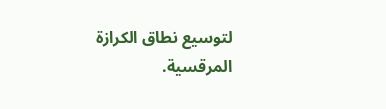لتوسيع نطاق الكرازة المرقسية.